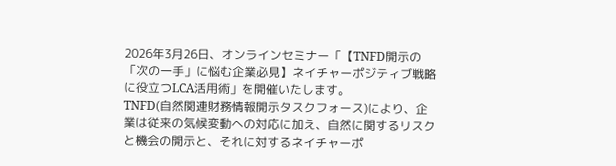2026年3月26日、オンラインセミナー「【TNFD開示の「次の一手」に悩む企業必見】ネイチャーポジティブ戦略に役立つLCA活用術」を開催いたします。
TNFD(自然関連財務情報開示タスクフォース)により、企業は従来の気候変動への対応に加え、自然に関するリスクと機会の開示と、それに対するネイチャーポ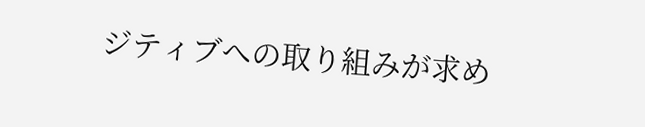ジティブへの取り組みが求め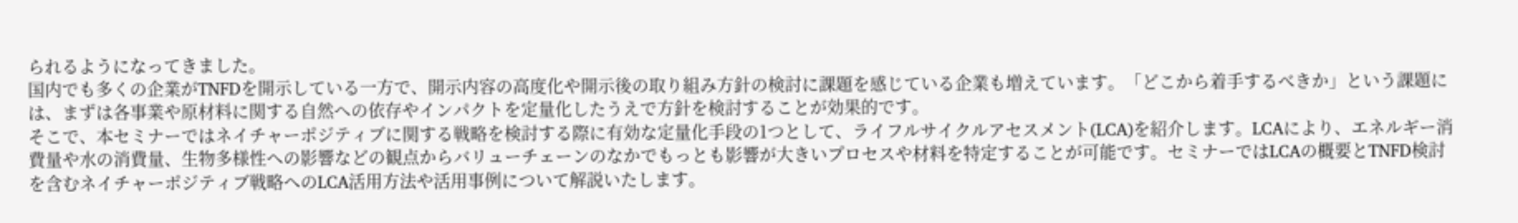られるようになってきました。
国内でも多くの企業がTNFDを開示している一方で、開示内容の高度化や開示後の取り組み方針の検討に課題を感じている企業も増えています。「どこから着手するべきか」という課題には、まずは各事業や原材料に関する自然への依存やインパクトを定量化したうえで方針を検討することが効果的です。
そこで、本セミナーではネイチャーポジティブに関する戦略を検討する際に有効な定量化手段の1つとして、ライフルサイクルアセスメント(LCA)を紹介します。LCAにより、エネルギー消費量や水の消費量、生物多様性への影響などの観点からバリューチェーンのなかでもっとも影響が大きいプロセスや材料を特定することが可能です。セミナーではLCAの概要とTNFD検討を含むネイチャーポジティブ戦略へのLCA活用方法や活用事例について解説いたします。